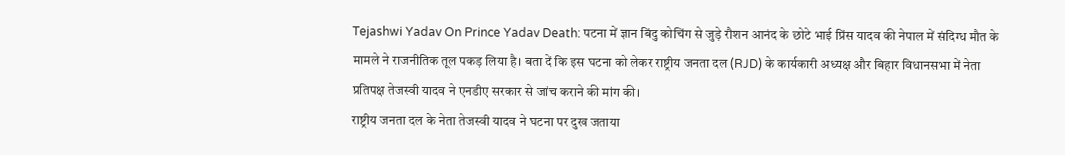Tejashwi Yadav On Prince Yadav Death: पटना में ज्ञान बिंदु कोचिंग से जुड़े रौशन आनंद के छोटे भाई प्रिंस यादव की नेपाल में संदिग्ध मौत के मामले ने राजनीतिक तूल पकड़ लिया है। बता दें कि इस घटना को लेकर राष्ट्रीय जनता दल (RJD) के कार्यकारी अध्यक्ष और बिहार विधानसभा में नेता प्रतिपक्ष तेजस्वी यादव ने एनडीए सरकार से जांच कराने की मांग की।
राष्ट्रीय जनता दल के नेता तेजस्वी यादव ने घटना पर दुख जताया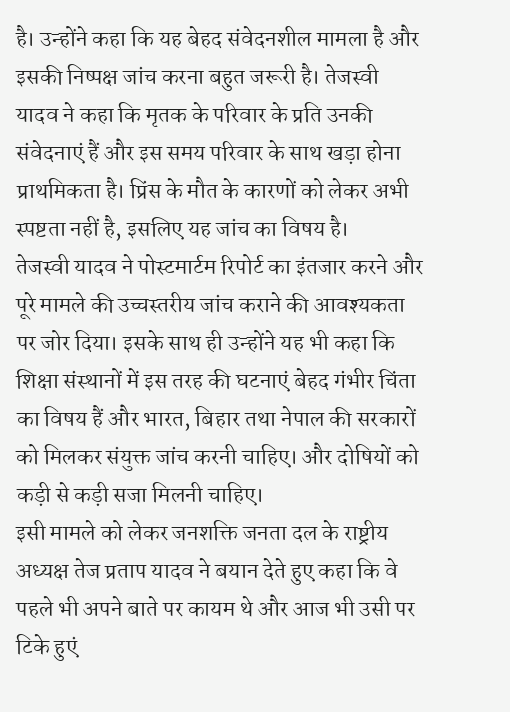है। उन्होंने कहा कि यह बेहद संवेदनशील मामला है और इसकी निष्पक्ष जांच करना बहुत जरूरी है। तेजस्वी यादव ने कहा कि मृतक के परिवार के प्रति उनकी संवेदनाएं हैं और इस समय परिवार के साथ खड़ा होना प्राथमिकता है। प्रिंस के मौत के कारणों को लेकर अभी स्पष्टता नहीं है, इसलिए यह जांच का विषय है।
तेजस्वी यादव ने पोस्टमार्टम रिपोर्ट का इंतजार करने और पूरे मामले की उच्चस्तरीय जांच कराने की आवश्यकता पर जोर दिया। इसके साथ ही उन्होंने यह भी कहा कि शिक्षा संस्थानों में इस तरह की घटनाएं बेहद गंभीर चिंता का विषय हैं और भारत, बिहार तथा नेपाल की सरकारों को मिलकर संयुक्त जांच करनी चाहिए। और दोषियों को कड़ी से कड़ी सजा मिलनी चाहिए।
इसी मामले को लेकर जनशक्ति जनता दल के राष्ट्रीय अध्यक्ष तेज प्रताप यादव ने बयान देते हुए कहा कि वे पहले भी अपने बाते पर कायम थे और आज भी उसी पर टिके हुएं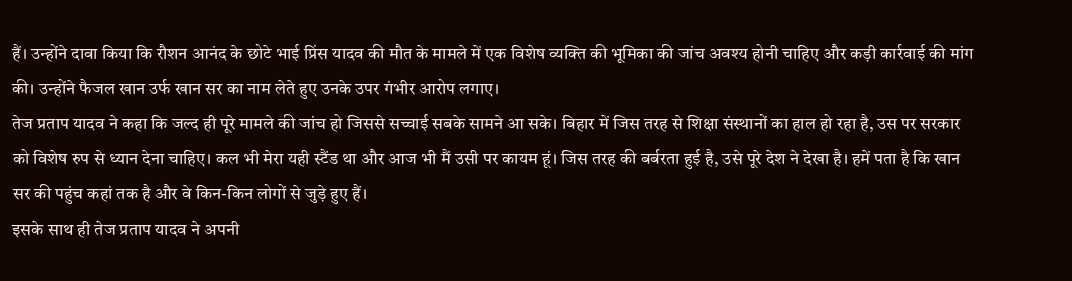हैं। उन्होंने दावा किया कि रौशन आनंद के छोटे भाई प्रिंस यादव की मौत के मामले में एक विशेष व्यक्ति की भूमिका की जांच अवश्य होनी चाहिए और कड़ी कार्रवाई की मांग की। उन्होंने फैजल खान उर्फ खान सर का नाम लेते हुए उनके उपर गंभीर आरोप लगाए।
तेज प्रताप यादव ने कहा कि जल्द ही पूरे मामले की जांच हो जिससे सच्चाई सबके सामने आ सके। बिहार में जिस तरह से शिक्षा संस्थानों का हाल हो रहा है, उस पर सरकार को विशेष रुप से ध्यान देना चाहिए। कल भी मेरा यही स्टैंड था और आज भी मैं उसी पर कायम हूं। जिस तरह की बर्बरता हुई है, उसे पूरे देश ने देखा है। हमें पता है कि खान सर की पहुंच कहां तक है और वे किन-किन लोगों से जुड़े हुए हैं।
इसके साथ ही तेज प्रताप यादव ने अपनी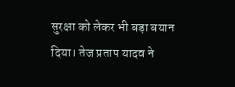सुरक्षा को लेकर भी बड़ा बयान दिया। तेज प्रताप यादव ने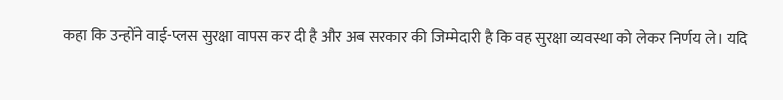कहा कि उन्होंने वाई-प्लस सुरक्षा वापस कर दी है और अब सरकार की जिम्मेदारी है कि वह सुरक्षा व्यवस्था को लेकर निर्णय ले। यदि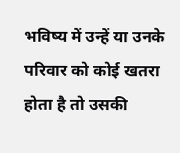भविष्य में उन्हें या उनके परिवार को कोई खतरा होता है तो उसकी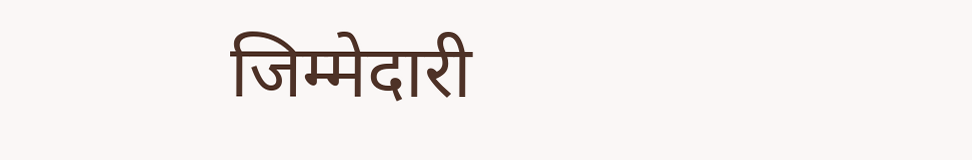जिम्मेदारी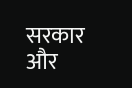सरकार और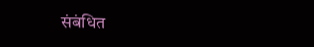संबंधित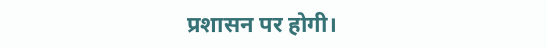प्रशासन पर होगी।